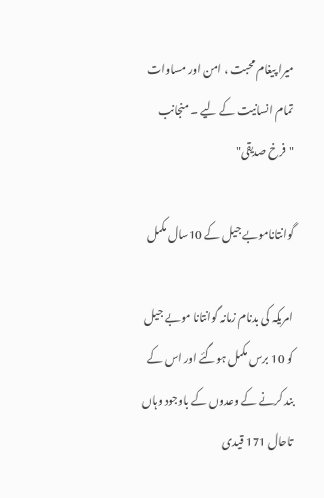میرا پیغام محبت ، امن اور مساوات تمام انسانیت کے لیے ۔ منجانب "فرخ صدیقی"

گوانتاناموبے جیل کے 10سال مکمل

امریکہ کی بدنام زمانہ گوانتانا موبے جیل کو 10 برس مکمل ہوگئے اور اس کے بند کرنے کے وعدوں کے باوجود وہاں تاحال 171 قیدی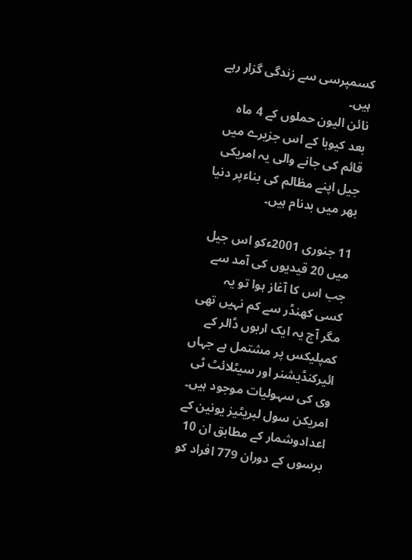کسمپرسی سے زندگی گزار رہے ہیں۔
نائن الیون حملوں کے 4 ماہ بعد کیوبا کے اس جزیرے میں قائم کی جانے والی یہ امریکی جیل اپنے مظالم کی بناءپر دنیا بھر میں بدنام ہیں۔

11 جنوری 2001ءکو اس جیل میں 20 قیدیوں کی آمد سے جب اس کا آغاز ہوا تو یہ کسی کھنڈر سے کم نہیں تھی مگر آج یہ ایک اربوں ڈالر کے کمپلیکس پر مشتمل ہے جہاں ائیرکنڈیشنر اور سیٹلائٹ ٹی وی کی سہولیات موجود ہیں۔
امریکن سول لبریٹیز یونین کے اعدادوشمار کے مطابق ان 10 برسوں کے دوران 779 افراد کو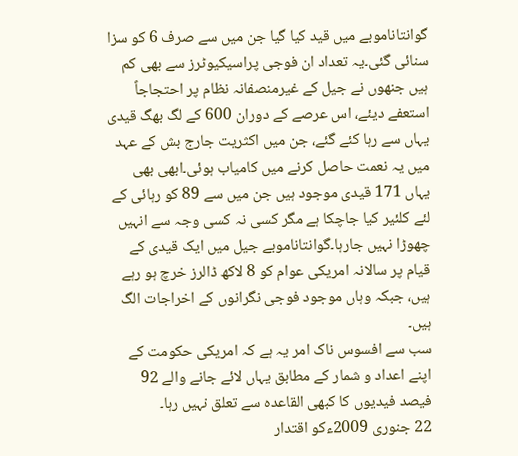گوانتاناموبے میں قید کیا گیا جن میں سے صرف 6 کو سزا سنائی گئی۔یہ تعداد ان فوجی پراسیکیوٹرز سے بھی کم ہیں جنھوں نے جیل کے غیرمنصفانہ نظام پر احتجاجاً استعفے دیئے، اس عرصے کے دوران 600 کے لگ بھگ قیدی یہاں سے رہا کئے گئے، جن میں اکثریت جارج بش کے عہد میں یہ نعمت حاصل کرنے میں کامیاب ہوئی۔ابھی بھی یہاں 171 قیدی موجود ہیں جن میں سے 89 کو رہائی کے لئے کلئیر کیا جاچکا ہے مگر کسی نہ کسی وجہ سے انہیں چھوڑا نہیں جارہا۔گوانتاناموبے جیل میں ایک قیدی کے قیام پر سالانہ امریکی عوام کو 8 لاکھ ڈالرز خرچ ہو رہے ہیں، جبکہ وہاں موجود فوجی نگرانوں کے اخراجات الگ ہیں۔
سب سے افسوس ناک امر یہ ہے کہ امریکی حکومت کے اپنے اعداد و شمار کے مطابق یہاں لائے جانے والے 92 فیصد فیدیوں کا کبھی القاعدہ سے تعلق نہیں رہا۔
22 جنوری 2009ءکو اقتدار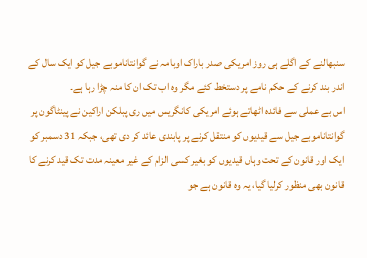سنبھالنے کے اگلے ہی روز امریکی صدر باراک اوبامہ نے گوانتاناموبے جیل کو ایک سال کے اندر بند کرنے کے حکم نامے پر دستخط کئے مگر وہ اب تک ان کا منہ چڑا رہا ہے۔
اس بے عملی سے فائدہ اٹھاتے ہوئے امریکی کانگریس میں ری پبلکن اراکین نے پینٹاگون پر گوانتاناموبے جیل سے قیدیوں کو منتقل کرنے پر پابندی عائد کر دی تھی، جبکہ 31 دسمبر کو ایک اور قانون کے تحت وہاں قیدیوں کو بغیر کسی الزام کے غیر معینہ مدت تک قید کرنے کا قانون بھی منظور کرلیا گیا، یہ وہ قانون ہے جو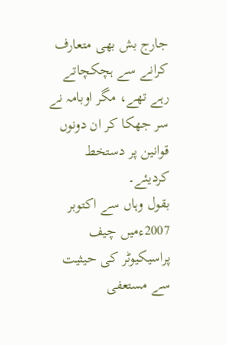جارج بش بھی متعارف کرانے سے ہچکچاتے رہے تھے، مگر اوبامہ نے سر جھکا کر ان دونوں قوانین پر دستخط کردیئے۔
بقول وہاں سے اکتوبر 2007ءمیں چیف پراسیکیوٹر کی حیثیت سے مستعفی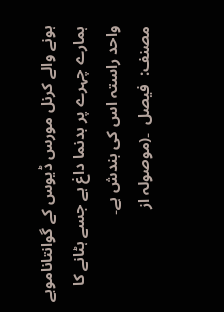ہونے والے کرنل مورس ڈیوس کے گوانتاناموبے ہمارے چہرے پر بدنما داغ ہے جسے ہٹانے کا واحد راستہ اس کی بندش ہے۔
مصنف:  فیصل  ۔(موصولہ از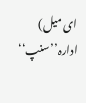ای میل)
ادارہ’’سنپ‘‘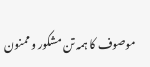موصوف کا ہمہ تن مشکور و ممنون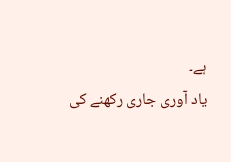ہے۔
یاد آوری جاری رکھنے کی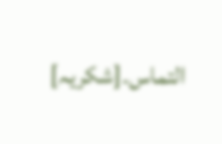التماس۔[شکریہ]